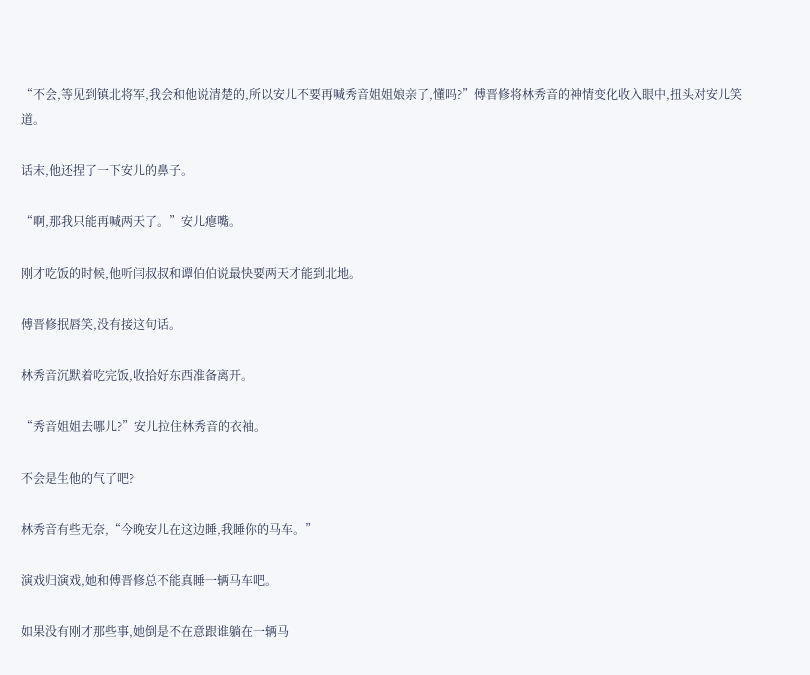“不会,等见到镇北将军,我会和他说清楚的,所以安儿不要再喊秀音姐姐娘亲了,懂吗?”傅晋修将林秀音的神情变化收入眼中,扭头对安儿笑道。

话末,他还捏了一下安儿的鼻子。

“啊,那我只能再喊两天了。”安儿瘪嘴。

刚才吃饭的时候,他听闫叔叔和谭伯伯说最快要两天才能到北地。

傅晋修抿唇笑,没有接这句话。

林秀音沉默着吃完饭,收拾好东西准备离开。

“秀音姐姐去哪儿?”安儿拉住林秀音的衣袖。

不会是生他的气了吧?

林秀音有些无奈,“今晚安儿在这边睡,我睡你的马车。”

演戏归演戏,她和傅晋修总不能真睡一辆马车吧。

如果没有刚才那些事,她倒是不在意跟谁躺在一辆马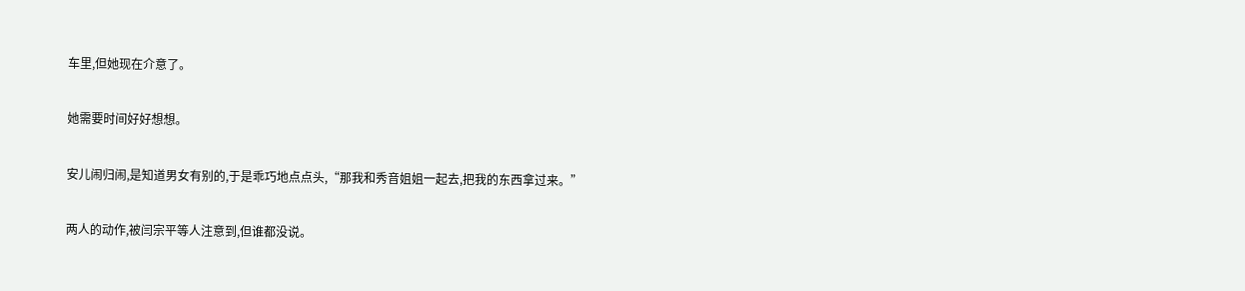车里,但她现在介意了。

她需要时间好好想想。

安儿闹归闹,是知道男女有别的,于是乖巧地点点头,“那我和秀音姐姐一起去,把我的东西拿过来。”

两人的动作,被闫宗平等人注意到,但谁都没说。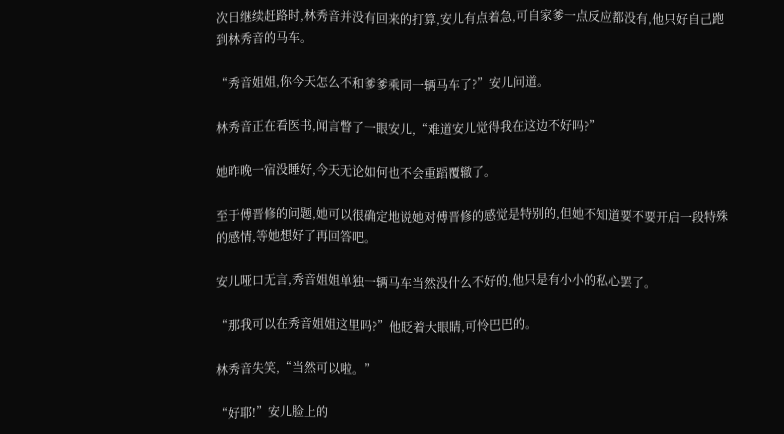次日继续赶路时,林秀音并没有回来的打算,安儿有点着急,可自家爹一点反应都没有,他只好自己跑到林秀音的马车。

“秀音姐姐,你今天怎么不和爹爹乘同一辆马车了?”安儿问道。

林秀音正在看医书,闻言瞥了一眼安儿,“难道安儿觉得我在这边不好吗?”

她昨晚一宿没睡好,今天无论如何也不会重蹈覆辙了。

至于傅晋修的问题,她可以很确定地说她对傅晋修的感觉是特别的,但她不知道要不要开启一段特殊的感情,等她想好了再回答吧。

安儿哑口无言,秀音姐姐单独一辆马车当然没什么不好的,他只是有小小的私心罢了。

“那我可以在秀音姐姐这里吗?”他眨着大眼睛,可怜巴巴的。

林秀音失笑,“当然可以啦。”

“好耶!”安儿脸上的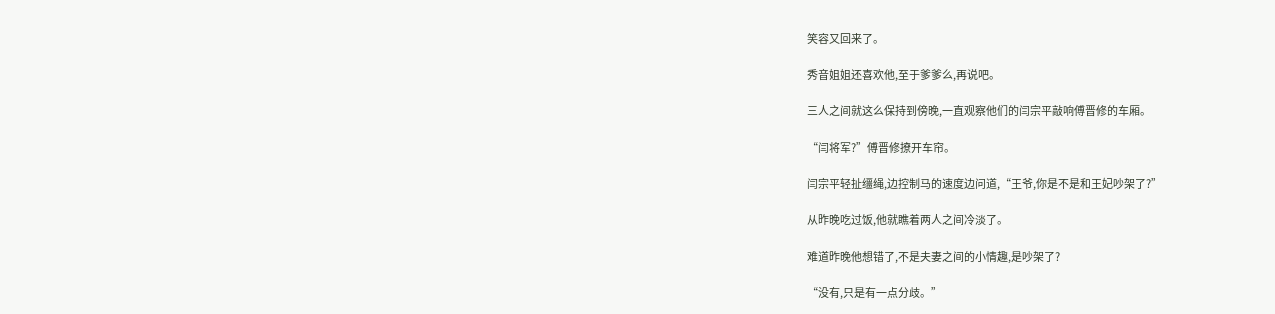笑容又回来了。

秀音姐姐还喜欢他,至于爹爹么,再说吧。

三人之间就这么保持到傍晚,一直观察他们的闫宗平敲响傅晋修的车厢。

“闫将军?”傅晋修撩开车帘。

闫宗平轻扯缰绳,边控制马的速度边问道,“王爷,你是不是和王妃吵架了?”

从昨晚吃过饭,他就瞧着两人之间冷淡了。

难道昨晚他想错了,不是夫妻之间的小情趣,是吵架了?

“没有,只是有一点分歧。”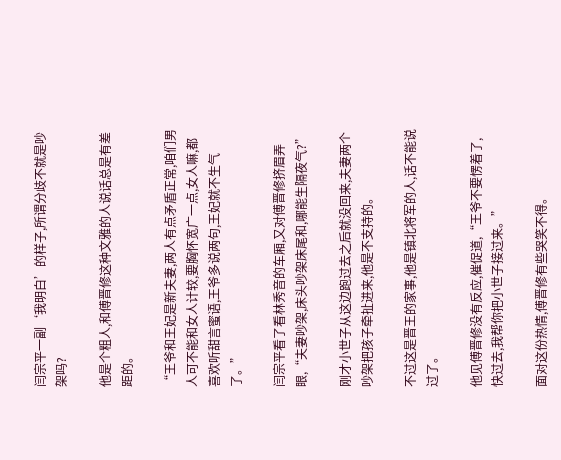闫宗平一副‘我明白’的样子,所谓分歧不就是吵架吗?

他是个粗人,和傅晋修这种文雅的人说话总是有差距的。

“王爷和王妃是新夫妻,两人有点矛盾正常,咱们男人可不能和女人计较,要胸怀宽广一点,女人嘛,都喜欢听甜言蜜语,王爷多说两句,王妃就不生气了。”

闫宗平看了看林秀音的车厢,又对傅晋修挤眉弄眼,“夫妻吵架,床头吵架床尾和,哪能生隔夜气?”

刚才小世子从这边跑过去之后就没回来,夫妻两个吵架把孩子牵扯进来,他是不支持的。

不过这是晋王的家事,他是镇北将军的人,话不能说过了。

他见傅晋修没有反应,催促道,“王爷不要愣着了,快过去,我帮你把小世子接过来。”

面对这份热情,傅晋修有些哭笑不得。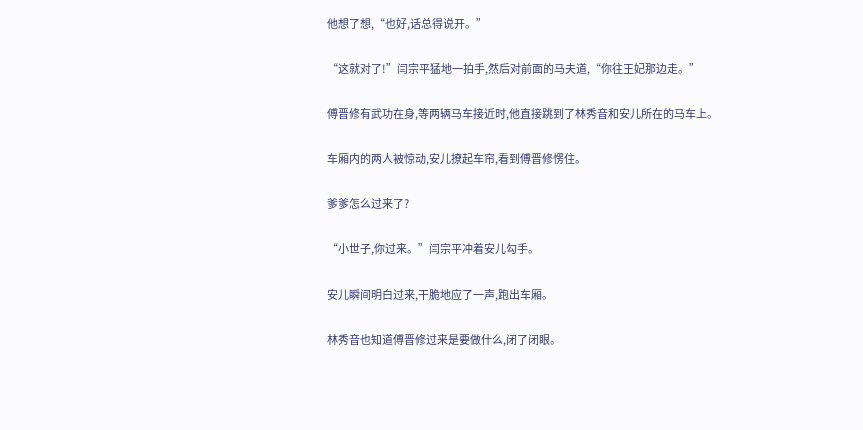他想了想,“也好,话总得说开。”

“这就对了!”闫宗平猛地一拍手,然后对前面的马夫道,“你往王妃那边走。”

傅晋修有武功在身,等两辆马车接近时,他直接跳到了林秀音和安儿所在的马车上。

车厢内的两人被惊动,安儿撩起车帘,看到傅晋修愣住。

爹爹怎么过来了?

“小世子,你过来。”闫宗平冲着安儿勾手。

安儿瞬间明白过来,干脆地应了一声,跑出车厢。

林秀音也知道傅晋修过来是要做什么,闭了闭眼。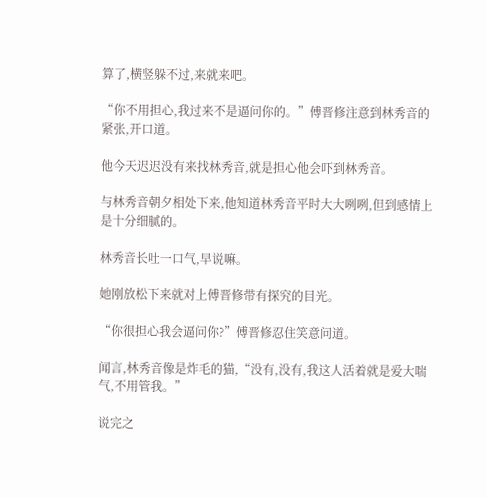算了,横竖躲不过,来就来吧。

“你不用担心,我过来不是逼问你的。”傅晋修注意到林秀音的紧张,开口道。

他今天迟迟没有来找林秀音,就是担心他会吓到林秀音。

与林秀音朝夕相处下来,他知道林秀音平时大大咧咧,但到感情上是十分细腻的。

林秀音长吐一口气,早说嘛。

她刚放松下来就对上傅晋修带有探究的目光。

“你很担心我会逼问你?”傅晋修忍住笑意问道。

闻言,林秀音像是炸毛的猫,“没有,没有,我这人活着就是爱大喘气,不用管我。”

说完之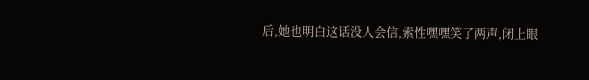后,她也明白这话没人会信,索性嘿嘿笑了两声,闭上眼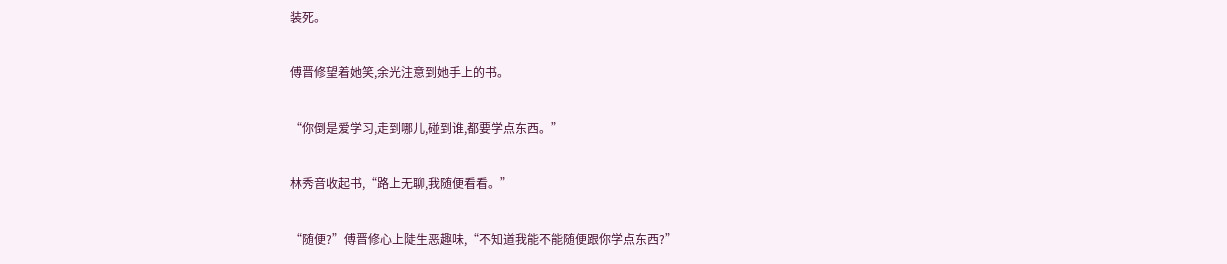装死。

傅晋修望着她笑,余光注意到她手上的书。

“你倒是爱学习,走到哪儿,碰到谁,都要学点东西。”

林秀音收起书,“路上无聊,我随便看看。”

“随便?”傅晋修心上陡生恶趣味,“不知道我能不能随便跟你学点东西?”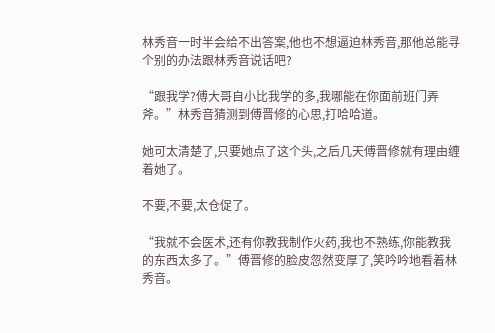林秀音一时半会给不出答案,他也不想逼迫林秀音,那他总能寻个别的办法跟林秀音说话吧?

“跟我学?傅大哥自小比我学的多,我哪能在你面前班门弄斧。”林秀音猜测到傅晋修的心思,打哈哈道。

她可太清楚了,只要她点了这个头,之后几天傅晋修就有理由缠着她了。

不要,不要,太仓促了。

“我就不会医术,还有你教我制作火药,我也不熟练,你能教我的东西太多了。”傅晋修的脸皮忽然变厚了,笑吟吟地看着林秀音。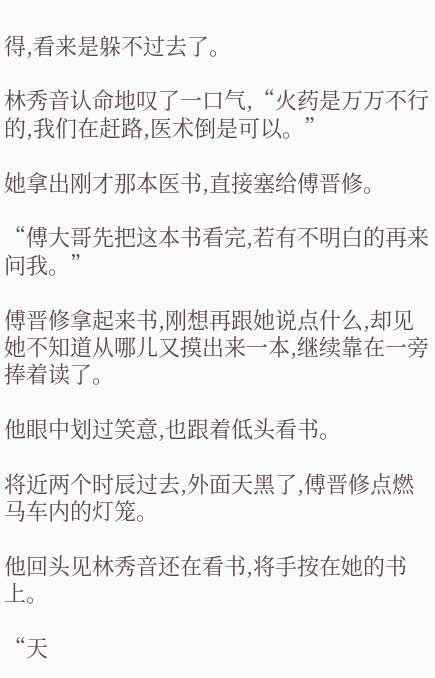得,看来是躲不过去了。

林秀音认命地叹了一口气,“火药是万万不行的,我们在赶路,医术倒是可以。”

她拿出刚才那本医书,直接塞给傅晋修。

“傅大哥先把这本书看完,若有不明白的再来问我。”

傅晋修拿起来书,刚想再跟她说点什么,却见她不知道从哪儿又摸出来一本,继续靠在一旁捧着读了。

他眼中划过笑意,也跟着低头看书。

将近两个时辰过去,外面天黑了,傅晋修点燃马车内的灯笼。

他回头见林秀音还在看书,将手按在她的书上。

“天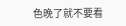色晚了就不要看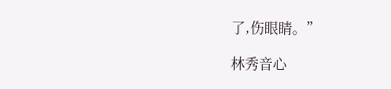了,伤眼睛。”

林秀音心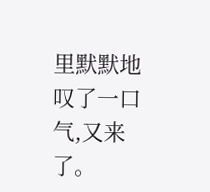里默默地叹了一口气,又来了。